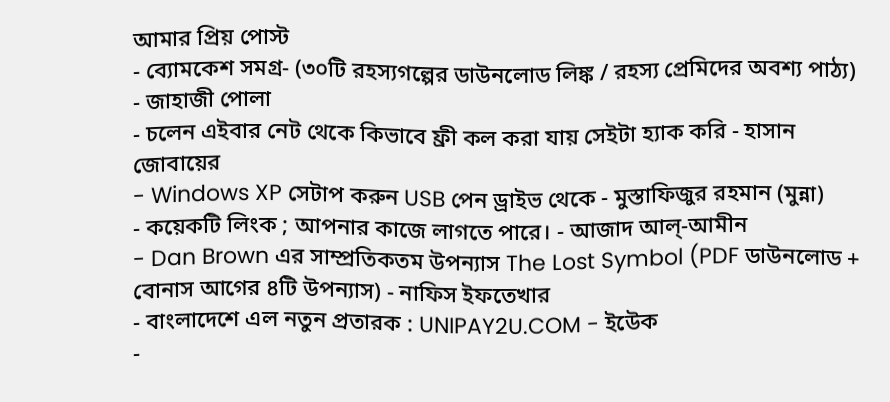আমার প্রিয় পোস্ট
- ব্যোমকেশ সমগ্র- (৩০টি রহস্যগল্পের ডাউনলোড লিঙ্ক / রহস্য প্রেমিদের অবশ্য পাঠ্য) - জাহাজী পোলা
- চলেন এইবার নেট থেকে কিভাবে ফ্রী কল করা যায় সেইটা হ্যাক করি - হাসান জোবায়ের
- Windows XP সেটাপ করুন USB পেন ড্রাইভ থেকে - মুস্তাফিজুর রহমান (মুন্না)
- কয়েকটি লিংক ; আপনার কাজে লাগতে পারে। - আজাদ আল্-আমীন
- Dan Brown এর সাম্প্রতিকতম উপন্যাস The Lost Symbol (PDF ডাউনলোড + বোনাস আগের ৪টি উপন্যাস) - নাফিস ইফতেখার
- বাংলাদেশে এল নতুন প্রতারক : UNIPAY2U.COM - ইউেক
-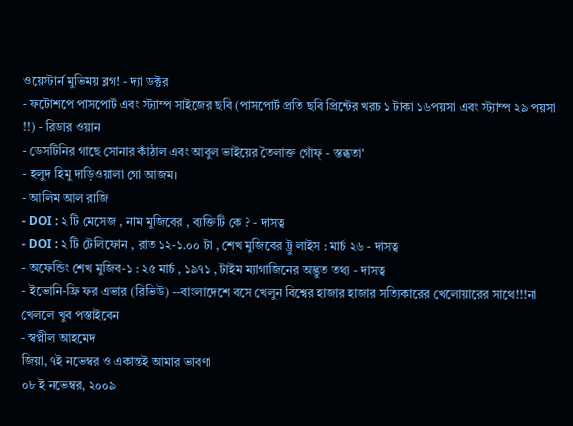ওয়েস্টার্ন মুভিময় ব্লগ! - দ্যা ডক্টর
- ফটোশপে পাসপোর্ট এবং স্ট্যাম্প সাইজের ছবি (পাসপোর্ট প্রতি ছবি প্রিন্টের খরচ ১ টাকা ১৬পয়সা এবং স্ট্যাম্প ২৯ পয়সা !!) - রিডার ওয়ান
- ডেসটিনির গাছে সোনার কাঁঠাল এবং আবুল ভাইয়ের তৈলাক্ত গোঁফ্ - স্তব্ধতা'
- হলুদ হিমু দাড়িওয়ালা গো আজম।
- আলিম আল রাজি
- DOI : ২ টি মেসেজ , নাম মুজিবের , ব্যক্তিটি কে ? - দাসত্ব
- DOI : ২ টি টেলিফোন , রাত ১২-১.০০ টা , শেখ মুজিবের ট্রু লাইস : মার্চ ২৬ - দাসত্ব
- অফেন্ডিং শেখ মুজিব-১ : ২৫ মার্চ , ১৯৭১ , টাইম ম্যাগাজিনের অদ্ভুত তথ্য - দাসত্ব
- ইভোনি-ফ্রি ফর এভার (রিভিউ) --বাংলাদেশে বসে খেলুন বিশ্বের হাজার হাজার সত্যিকারের খেলোয়ারের সাথে!!!না খেললে খুব পস্তাইবেন
- স্বপ্নীল আহমেদ
জিয়া, ৭ই নভেম্বর ও একান্তই আমার ভাবণা
০৮ ই নভেম্বর, ২০০৯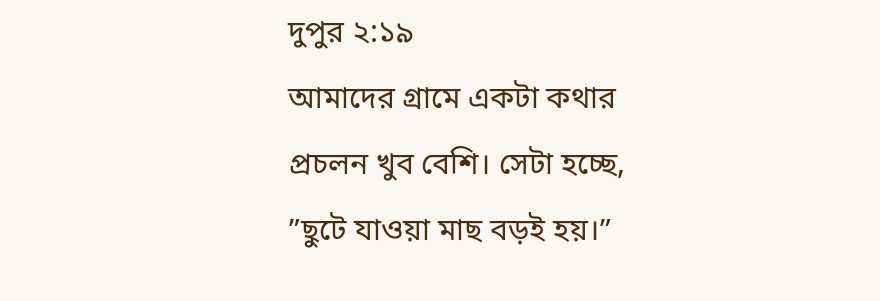দুপুর ২:১৯
আমাদের গ্রামে একটা কথার প্রচলন খুব বেশি। সেটা হচ্ছে, ”ছুটে যাওয়া মাছ বড়ই হয়।”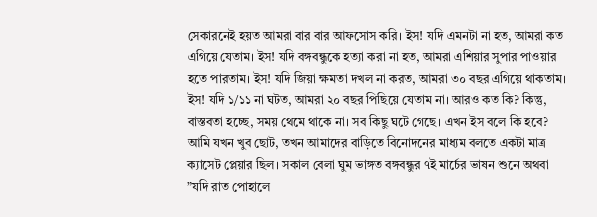সেকারনেই হয়ত আমরা বার বার আফসোস করি। ইস! যদি এমনটা না হত, আমরা কত এগিয়ে যেতাম। ইস! যদি বঙ্গবন্ধুকে হত্যা করা না হত, আমরা এশিয়ার সুপার পাওয়ার হতে পারতাম। ইস! যদি জিয়া ক্ষমতা দখল না করত, আমরা ৩০ বছর এগিয়ে থাকতাম। ইস! যদি ১/১১ না ঘটত, আমরা ২০ বছর পিছিয়ে যেতাম না। আরও কত কি? কিন্তু, বাস্তবতা হচ্ছে, সময় থেমে থাকে না। সব কিছু ঘটে গেছে। এখন ইস বলে কি হবে?
আমি যখন খুব ছোট, তখন আমাদের বাড়িতে বিনোদনের মাধ্যম বলতে একটা মাত্র ক্যাসেট প্লেয়ার ছিল। সকাল বেলা ঘুম ভাঙ্গত বঙ্গবন্ধুর ৭ই মার্চের ভাষন শুনে অথবা ”যদি রাত পোহালে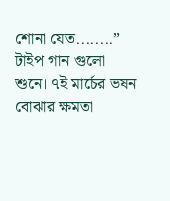শোনা যেত........” টাইপ গান গুলো শুনে। ৭ই মার্চের ভষন বোঝার ক্ষমতা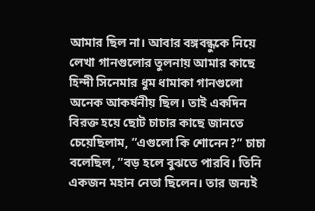আমার ছিল না। আবার বঙ্গবন্ধুকে নিয়ে লেখা গানগুলোর তুলনায় আমার কাছে হিন্দী সিনেমার ধুম ধামাকা গানগুলো অনেক আকর্ষনীয় ছিল। তাই একদিন বিরক্ত হয়ে ছোট চাচার কাছে জানতে চেয়েছিলাম, ”এগুলো কি শোনেন?” চাচা বলেছিল, ”বড় হলে বুঝতে পারবি। তিনি একজন মহান নেতা ছিলেন। তার জন্যই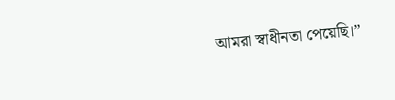আমরা স্বাধীনতা পেয়েছি।”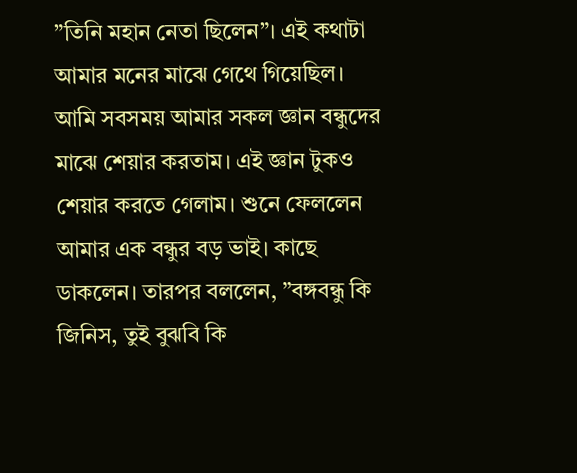”তিনি মহান নেতা ছিলেন”। এই কথাটা আমার মনের মাঝে গেথে গিয়েছিল। আমি সবসময় আমার সকল জ্ঞান বন্ধুদের মাঝে শেয়ার করতাম। এই জ্ঞান টুকও শেয়ার করতে গেলাম। শুনে ফেললেন আমার এক বন্ধুর বড় ভাই। কাছে ডাকলেন। তারপর বললেন, ”বঙ্গবন্ধু কি জিনিস, তুই বুঝবি কি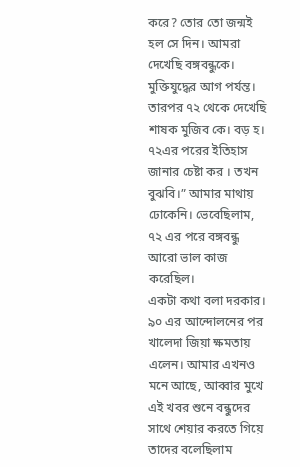করে? তোর তো জন্মই হল সে দিন। আমরা দেখেছি বঙ্গবন্ধুকে। মুক্তিযুদ্ধের আগ পর্যন্ত। তারপর ৭২ থেকে দেখেছি শাষক মুজিব কে। বড় হ। ৭২এর পরের ইতিহাস জানার চেষ্টা কর । তখন বুঝবি।” আমার মাথায় ঢোকেনি। ভেবেছিলাম, ৭২ এর পরে বঙ্গবন্ধু আরো ভাল কাজ করেছিল।
একটা কথা বলা দরকার। ৯০ এর আন্দোলনের পর খালেদা জিয়া ক্ষমতায় এলেন। আমার এখনও মনে আছে, আব্বার মুখে এই খবর শুনে বন্ধুদের সাথে শেয়ার করতে গিয়ে তাদের বলেছিলাম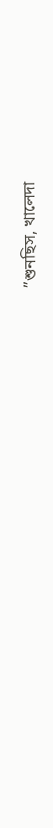”শুনছিস, খালেদা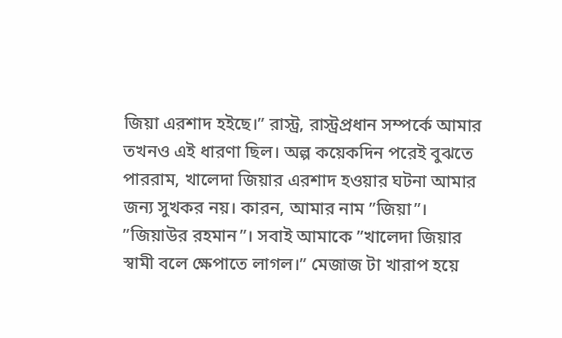জিয়া এরশাদ হইছে।” রাস্ট্র, রাস্ট্রপ্রধান সম্পর্কে আমার তখনও এই ধারণা ছিল। অল্প কয়েকদিন পরেই বুঝতে পাররাম, খালেদা জিয়ার এরশাদ হওয়ার ঘটনা আমার জন্য সুখকর নয়। কারন, আমার নাম ”জিয়া”। ”জিয়াউর রহমান”। সবাই আমাকে ”খালেদা জিয়ার স্বামী বলে ক্ষেপাতে লাগল।” মেজাজ টা খারাপ হয়ে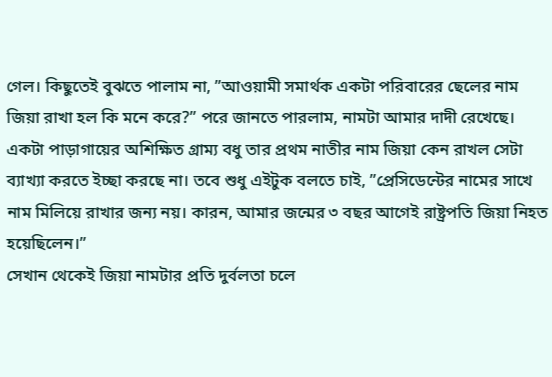গেল। কিছুতেই বুঝতে পালাম না, ”আওয়ামী সমার্থক একটা পরিবারের ছেলের নাম জিয়া রাখা হল কি মনে করে?” পরে জানতে পারলাম, নামটা আমার দাদী রেখেছে। একটা পাড়াগায়ের অশিক্ষিত গ্রাম্য বধু তার প্রথম নাতীর নাম জিয়া কেন রাখল সেটা ব্যাখ্যা করতে ইচ্ছা করছে না। তবে শুধু এইটুক বলতে চাই, ”প্রেসিডেন্টের নামের সাখে নাম মিলিয়ে রাখার জন্য নয়। কারন, আমার জন্মের ৩ বছর আগেই রাষ্ট্রপতি জিয়া নিহত হয়েছিলেন।”
সেখান থেকেই জিয়া নামটার প্রতি দুর্বলতা চলে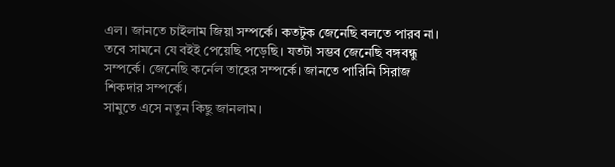এল। জানতে চাইলাম জিয়া সম্পর্কে। কতটুক জেনেছি বলতে পারব না। তবে সামনে যে বইই পেয়েছি পড়েছি। যতটা সম্ভব জেনেছি বঙ্গবন্ধু সম্পর্কে। জেনেছি কর্নেল তাহের সম্পর্কে। জানতে পারিনি সিরাজ শিকদার সম্পর্কে।
সামুতে এসে নতুন কিছু জানলাম।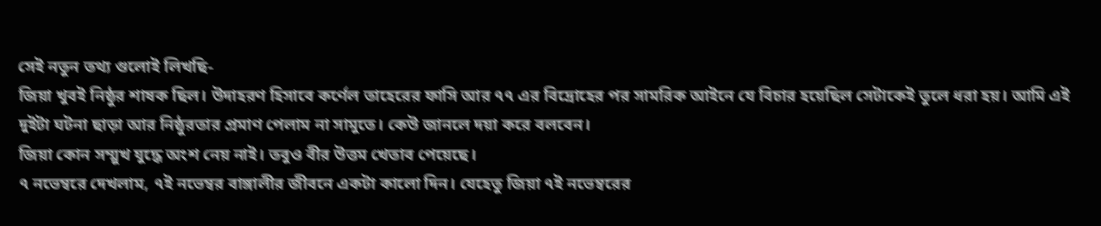সেই নতুন তথ্য গুলোই লিখছি-
জিয়া খুবই নিষ্ঠুর শাষক ছিল। উদাহরণ হিসাবে কর্ণেল তাহেরের ফাসি আর ৭৭ এর বিদ্রোহের পর সামরিক আইনে যে বিচার হয়েছিল সেটাকেই তুলে ধরা হয়। আমি এই দুইটা ঘটনা ছাড়া আর নিষ্ঠুরতার প্রমাণ পেলাম না সামুতে। কেউ জানলে দয়া করে বলবেন।
জিয়া কোন সম্মুখ যুদ্ধে অংশ নেয় নাই। তবুও বীর উত্তম খেতাব পেয়েছে।
৭ নভেম্বরে দেখলাম, ৭ই নভেম্বর বাঙ্গালীর জীবনে একটা কালো দিন। যেহেতু জিয়া ৭ই নভেম্বরের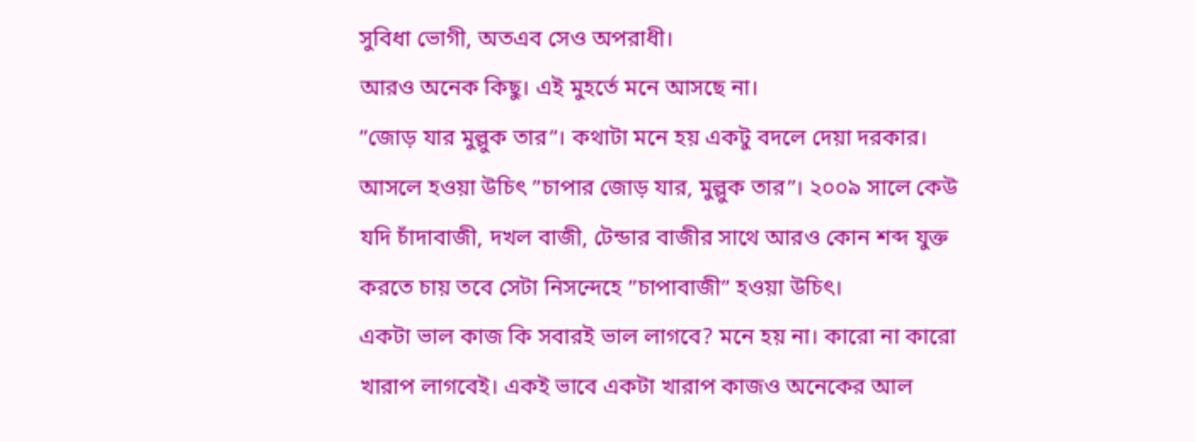সুবিধা ভোগী, অতএব সেও অপরাধী।
আরও অনেক কিছু। এই মুহর্তে মনে আসছে না।
”জোড় যার মুল্লুক তার”। কথাটা মনে হয় একটু বদলে দেয়া দরকার। আসলে হওয়া উচিৎ ”চাপার জোড় যার, মুল্লুক তার”। ২০০৯ সালে কেউ যদি চাঁদাবাজী, দখল বাজী, টেন্ডার বাজীর সাথে আরও কোন শব্দ যুক্ত করতে চায় তবে সেটা নিসন্দেহে ”চাপাবাজী” হওয়া উচিৎ।
একটা ভাল কাজ কি সবারই ভাল লাগবে? মনে হয় না। কারো না কারো খারাপ লাগবেই। একই ভাবে একটা খারাপ কাজও অনেকের আল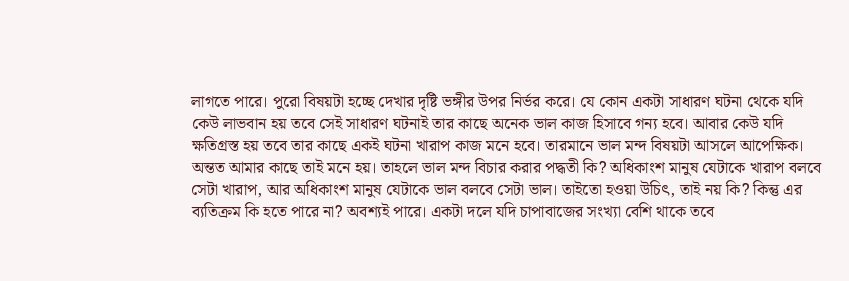লাগতে পারে। পুরো বিষয়টা হচ্ছে দেখার দৃষ্টি ভঙ্গীর উপর নির্ভর করে। যে কোন একটা সাধারণ ঘটনা থেকে যদি কেউ লাভবান হয় তবে সেই সাধারণ ঘটনাই তার কাছে অনেক ভাল কাজ হিসাবে গন্য হবে। আবার কেউ যদি ক্ষতিগ্রস্ত হয় তবে তার কাছে একই ঘটনা খারাপ কাজ মনে হবে। তারমানে ভাল মন্দ বিষয়টা আসলে আপেক্ষিক। অন্তত আমার কাছে তাই মনে হয়। তাহলে ভাল মন্দ বিচার করার পদ্ধতী কি? অধিকাংশ মানুষ যেটাকে খারাপ বলবে সেটা খারাপ, আর অধিকাংশ মানুষ যেটাকে ভাল বলবে সেটা ভাল। তাইতো হওয়া উচিৎ, তাই নয় কি? কিন্তু এর ব্যতিক্রম কি হতে পারে না? অবশ্যই পারে। একটা দলে যদি চাপাবাজের সংখ্যা বেশি থাকে তবে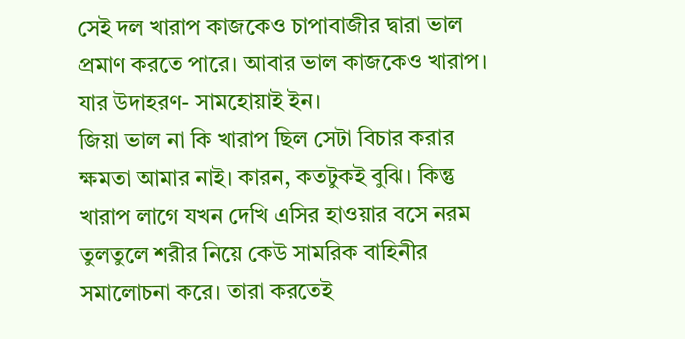সেই দল খারাপ কাজকেও চাপাবাজীর দ্বারা ভাল প্রমাণ করতে পারে। আবার ভাল কাজকেও খারাপ। যার উদাহরণ- সামহোয়াই ইন।
জিয়া ভাল না কি খারাপ ছিল সেটা বিচার করার ক্ষমতা আমার নাই। কারন, কতটুকই বুঝি। কিন্তু খারাপ লাগে যখন দেখি এসির হাওয়ার বসে নরম তুলতুলে শরীর নিয়ে কেউ সামরিক বাহিনীর সমালোচনা করে। তারা করতেই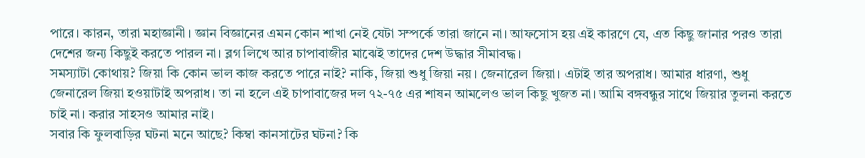পারে। কারন, তারা মহাজ্ঞানী। জ্ঞান বিজ্ঞানের এমন কোন শাখা নেই যেটা সম্পর্কে তারা জানে না। আফসোস হয় এই কারণে যে, এত কিছু জানার পরও তারা দেশের জন্য কিছুই করতে পারল না। ব্লগ লিখে আর চাপাবাজীর মাঝেই তাদের দেশ উদ্ধার সীমাবদ্ধ।
সমস্যাটা কোথায়? জিয়া কি কোন ভাল কাজ করতে পারে নাই? নাকি, জিয়া শুধু জিয়া নয়। জেনারেল জিয়া। এটাই তার অপরাধ। আমার ধারণা, শুধু জেনারেল জিয়া হওয়াটাই অপরাধ। তা না হলে এই চাপাবাজের দল ৭২-৭৫ এর শাষন আমলেও ভাল কিছু খুজত না। আমি বঙ্গবন্ধুর সাথে জিয়ার তুলনা করতে চাই না। করার সাহসও আমার নাই।
সবার কি ফুলবাড়ির ঘটনা মনে আছে? কিম্বা কানসাটের ঘটনা? কি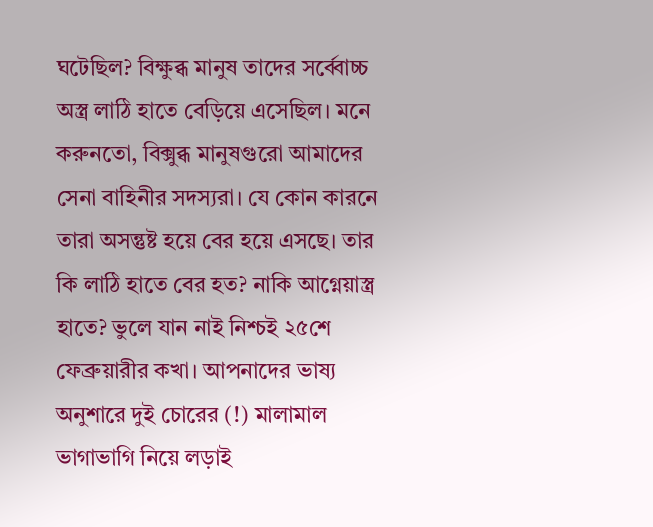ঘটেছিল? বিক্ষুব্ধ মানুষ তাদের সর্ব্বোচ্চ অস্ত্র লাঠি হাতে বেড়িয়ে এসেছিল। মনে করুনতো, বিক্সুব্ধ মানুষগুরো আমাদের সেনা বাহিনীর সদস্যরা। যে কোন কারনে তারা অসন্তুষ্ট হয়ে বের হয়ে এসছে। তার কি লাঠি হাতে বের হত? নাকি আগ্নেয়াস্ত্র হাতে? ভুলে যান নাই নিশ্চই ২৫শে ফেব্রুয়ারীর কখা। আপনাদের ভাষ্য অনুশারে দুই চোরের (!) মালামাল ভাগাভাগি নিয়ে লড়াই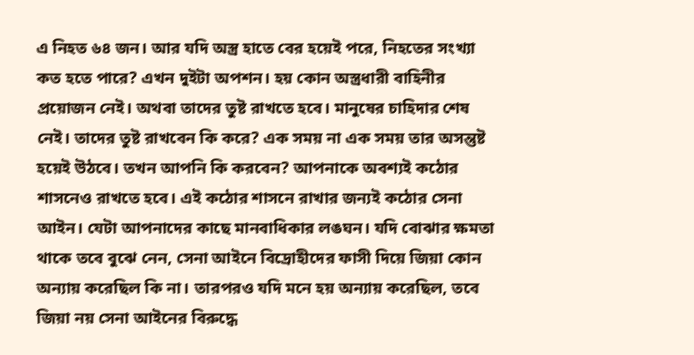এ নিহত ৬৪ জন। আর যদি অস্ত্র হাতে বের হয়েই পরে, নিহতের সংখ্যা কত হতে পারে? এখন দুইটা অপশন। হয় কোন অস্ত্রধারী বাহিনীর প্রয়োজন নেই। অথবা তাদের তুষ্ট রাখতে হবে। মানুষের চাহিদার শেষ নেই। তাদের তুষ্ট রাখবেন কি করে? এক সময় না এক সময় তার অসন্তুষ্ট হয়েই উঠবে। তখন আপনি কি করবেন? আপনাকে অবশ্যই কঠোর শাসনেও রাখতে হবে। এই কঠোর শাসনে রাখার জন্যই কঠোর সেনা আইন। যেটা আপনাদের কাছে মানবাধিকার লঙঘন। যদি বোঝার ক্ষমতা থাকে তবে বুঝে নেন, সেনা আইনে বিদ্রোহীদের ফাসী দিয়ে জিয়া কোন অন্যায় করেছিল কি না। তারপরও যদি মনে হয় অন্যায় করেছিল, তবে জিয়া নয় সেনা আইনের বিরুদ্ধে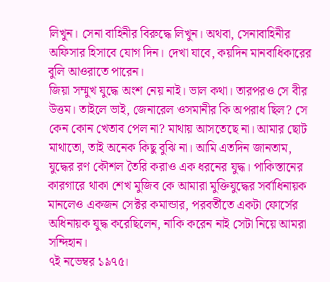লিখুন। সেনা বাহিনীর বিরুদ্ধে লিখুন। অথবা, সেনাবাহিনীর অফিসার হিসাবে যোগ দিন। দেখা যাবে, কয়দিন মানবাধিকারের বুলি আওরাতে পারেন।
জিয়া সম্মুখ যুদ্ধে অংশ নেয় নাই। ভাল কথা। তারপরও সে বীর উত্তম। তাইলে ভাই, জেনারেল ওসমানীর কি অপরাধ ছিল? সে কেন কোন খেতাব পেল না? মাথায় আসতেছে না। আমার ছোট মাথাতো, তাই অনেক কিছু বুঝি না। আমি এতদিন জানতাম, যুদ্ধের রণ কৌশল তৈরি করাও এক ধরনের যুদ্ধ। পাকিস্তানের কারগারে থাকা শেখ মুজিব কে আমারা মুক্তিযুদ্ধের সর্বাধিনায়ক মানলেও একজন সেক্টর কমান্ডার, পরবর্তীতে একটা ফোর্সের অধিনায়ক যুদ্ধ করেছিলেন, নাকি করেন নাই সেটা নিয়ে আমরা সন্দিহান।
৭ই নভেম্বর ১৯৭৫।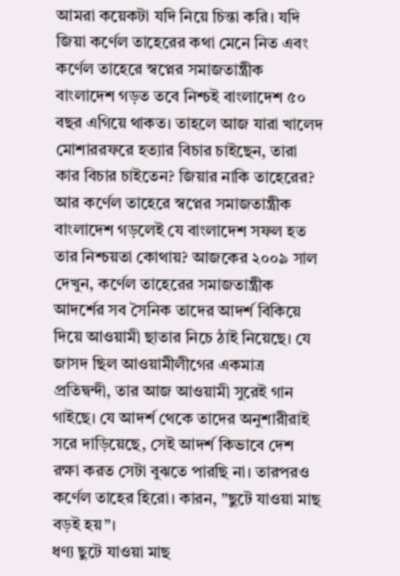আমরা কয়েকটা যদি নিয়ে চিন্তা করি। যদি জিয়া কর্ণেল তাহেরের কথা মেনে নিত এবং কর্ণেল তাহেরে স্বপ্নের সমাজতান্ত্রীক বাংলাদেশ গড়ত তবে নিশ্চই বাংলাদেশ ৫০ বছর এগিয়ে থাকত। তাহলে আজ যারা খালেদ মোশাররফরে হত্যার বিচার চাইছেন, তারা কার বিচার চাইতেন? জিয়ার নাকি তাহেরের? আর কর্ণেল তাহেরে স্বপ্নের সমাজতান্ত্রীক বাংলাদেশ গড়লেই যে বাংলাদেশ সফল হত তার নিশ্চয়তা কোথায়? আজকের ২০০৯ সাল দেখুন, কর্ণেল তাহেরের সমাজতান্ত্রীক আদর্শের সব সৈনিক তাদের আদর্শ বিকিয়ে দিয়ে আওয়ামী ছাতার নিচে ঠাই নিয়েছে। যে জাসদ ছিল আওয়ামীলীগের একমাত্র প্রতিদ্বন্দী, তার আজ আওয়ামী সুরেই গান গাইছে। যে আদর্শ থেকে তাদের অনুশারীরাই সরে দাড়িয়েছে, সেই আদর্শ কিভাবে দেশ রক্ষা করত সেটা বুঝতে পারছি না। তারপরও কর্ণেল তাহের হিরো। কারন, ”ছুটে যাওয়া মাছ বড়ই হয়”।
ধণ্য ছুটে যাওয়া মাছ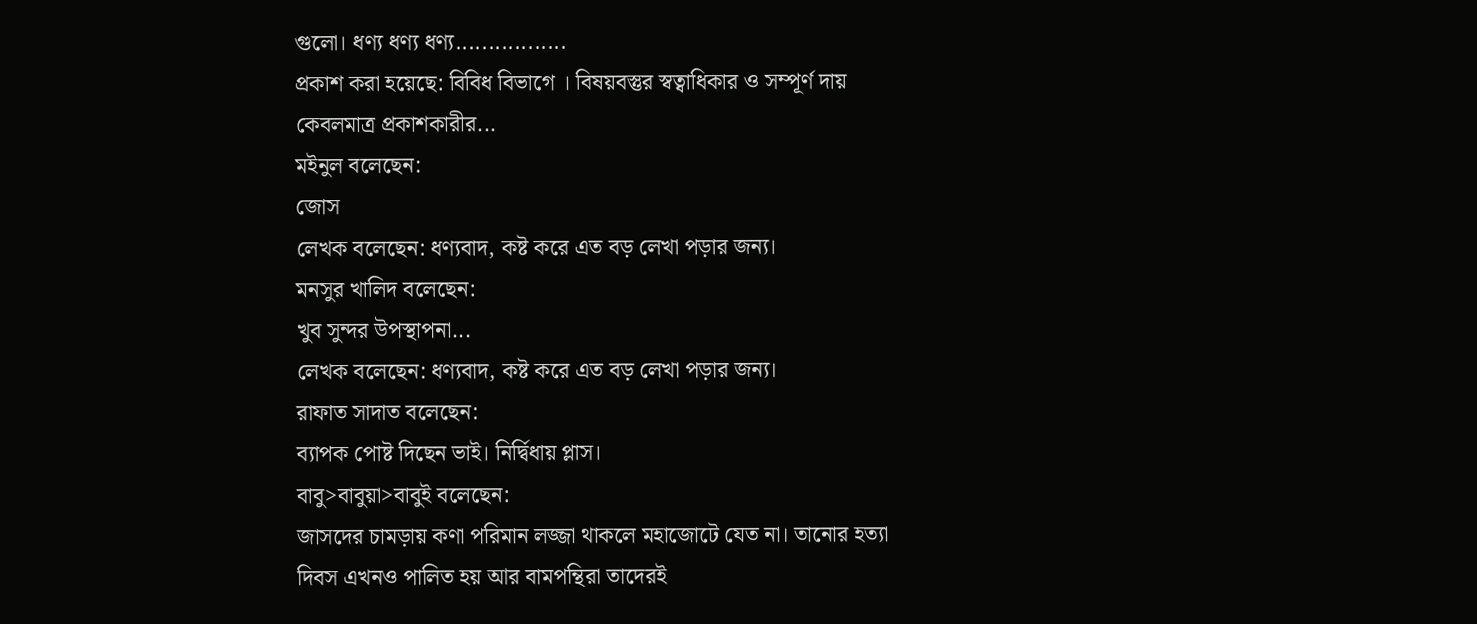গুলো। ধণ্য ধণ্য ধণ্য.................
প্রকাশ করা হয়েছে: বিবিধ বিভাগে । বিষয়বস্তুর স্বত্বাধিকার ও সম্পূর্ণ দায় কেবলমাত্র প্রকাশকারীর...
মইনুল বলেছেন:
জোস
লেখক বলেছেন: ধণ্যবাদ, কষ্ট করে এত বড় লেখা পড়ার জন্য।
মনসুর খালিদ বলেছেন:
খুব সুন্দর উপস্থাপনা...
লেখক বলেছেন: ধণ্যবাদ, কষ্ট করে এত বড় লেখা পড়ার জন্য।
রাফাত সাদাত বলেছেন:
ব্যাপক পোষ্ট দিছেন ভাই। নির্দ্বিধায় প্লাস।
বাবু>বাবুয়া>বাবুই বলেছেন:
জাসদের চামড়ায় কণা পরিমান লজ্জা থাকলে মহাজোটে যেত না। তানোর হত্যা দিবস এখনও পালিত হয় আর বামপন্থিরা তাদেরই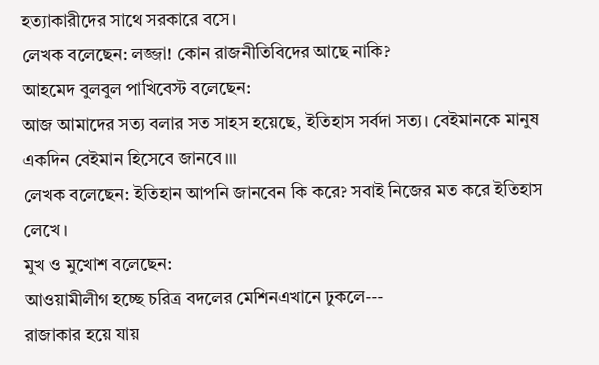হত্যাকারীদের সাথে সরকারে বসে।
লেখক বলেছেন: লজ্জা! কোন রাজনীতিবিদের আছে নাকি?
আহমেদ বুলবুল পাখিবেস্ট বলেছেন:
আজ আমাদের সত্য বলার সত সাহস হয়েছে, ইতিহাস সর্বদা সত্য। বেইমানকে মানুষ একদিন বেইমান হিসেবে জানবে।।।
লেখক বলেছেন: ইতিহান আপনি জানবেন কি করে? সবাই নিজের মত করে ইতিহাস লেখে।
মুখ ও মুখোশ বলেছেন:
আওয়ামীলীগ হচ্ছে চরিত্র বদলের মেশিনএখানে ঢুকলে---
রাজাকার হয়ে যায়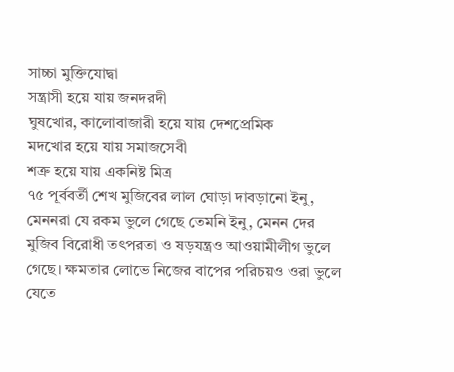সাচ্চা মুক্তিযোদ্বা
সন্ত্রাসী হয়ে যায় জনদরদী
ঘুষখোর, কালোবাজারী হয়ে যায় দেশপ্রেমিক
মদখোর হয়ে যায় সমাজসেবী
শত্রু হয়ে যায় একনিষ্ট মিত্র
৭৫ পূর্ববর্তী শেখ মুজিবের লাল ঘোড়া দাবড়ানো ইনু, মেননরা যে রকম ভুলে গেছে তেমনি ইনু, মেনন দের মুজিব বিরোধী তৎপরতা ও ষড়যন্ত্রও আওয়ামীলীগ ভুলে গেছে। ক্ষমতার লোভে নিজের বাপের পরিচয়ও ওরা ভুলে যেতে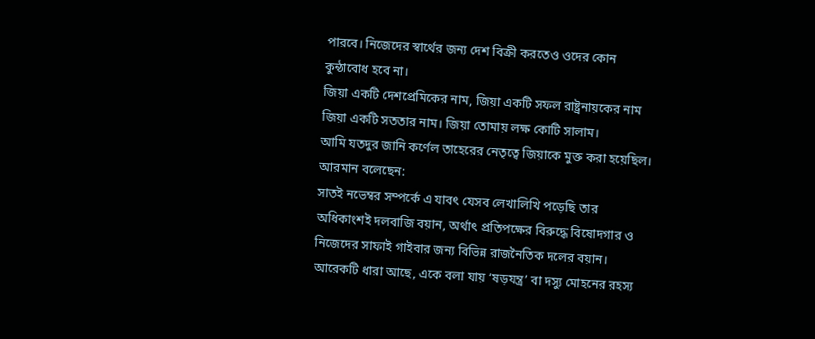পারবে। নিজেদের স্বার্থের জন্য দেশ বিক্রী করতেও ওদের কোন কুন্ঠাবোধ হবে না।
জিয়া একটি দেশপ্রেমিকের নাম, জিয়া একটি সফল রাষ্ট্রনায়কের নাম জিয়া একটি সততার নাম। জিয়া তোমায় লক্ষ কোটি সালাম।
আমি যতদুর জানি কর্ণেল তাহেরের নেতৃত্বে জিয়াকে মুক্ত করা হয়েছিল।
আরমান বলেছেন:
সাতই নভেম্বর সম্পর্কে এ যাবৎ যেসব লেখালিখি পড়েছি তার অধিকাংশই দলবাজি বয়ান, অর্থাৎ প্রতিপক্ষের বিরুদ্ধে বিষোদগার ও নিজেদের সাফাই গাইবার জন্য বিভিন্ন রাজনৈতিক দলের বয়ান। আরেকটি ধারা আছে, একে বলা যায় ‘ষড়যন্ত্র’ বা দস্যু মোহনের রহস্য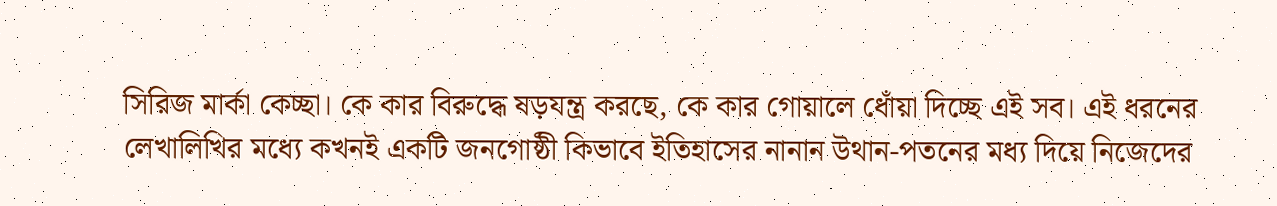সিরিজ মার্কা কেচ্ছা। কে কার বিরুদ্ধে ষড়যন্ত্র করছে, কে কার গোয়ালে ধোঁয়া দিচ্ছে এই সব। এই ধরনের লেখালিখির মধ্যে কখনই একটি জনগোষ্ঠী কিভাবে ইতিহাসের নানান উথান-পতনের মধ্য দিয়ে নিজেদের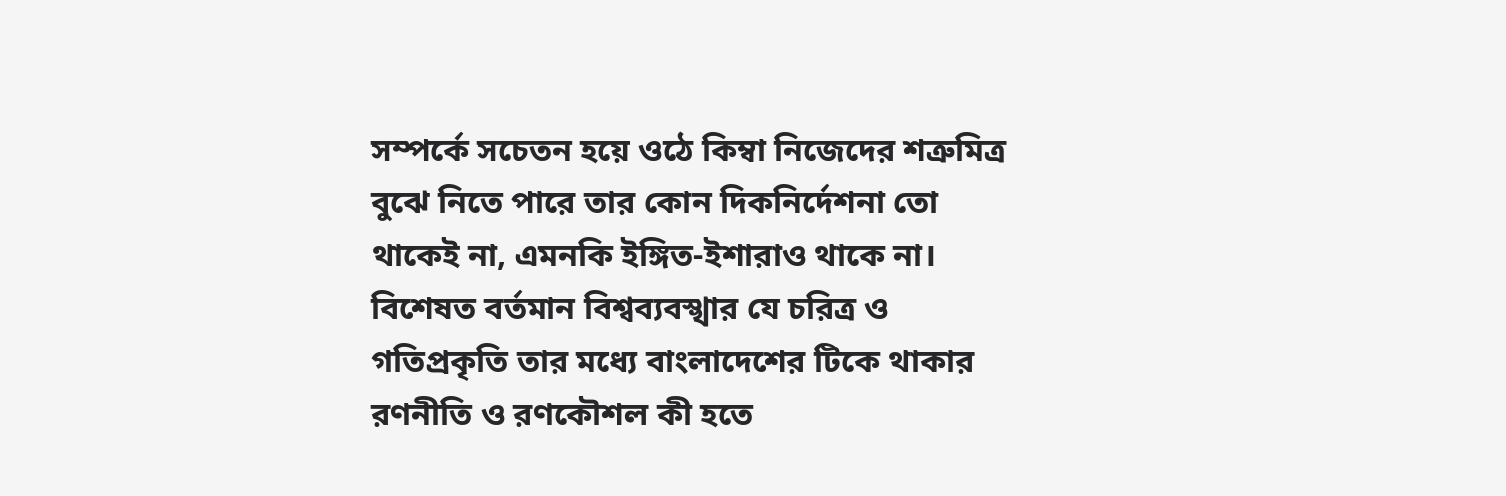সম্পর্কে সচেতন হয়ে ওঠে কিম্বা নিজেদের শত্রুমিত্র বুঝে নিতে পারে তার কোন দিকনির্দেশনা তো থাকেই না, এমনকি ইঙ্গিত-ইশারাও থাকে না। বিশেষত বর্তমান বিশ্বব্যবস্খার যে চরিত্র ও গতিপ্রকৃতি তার মধ্যে বাংলাদেশের টিকে থাকার রণনীতি ও রণকৌশল কী হতে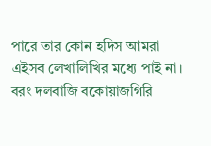পারে তার কোন হদিস আমরা এইসব লেখালিখির মধ্যে পাই না। বরং দলবাজি বকোয়াজগিরি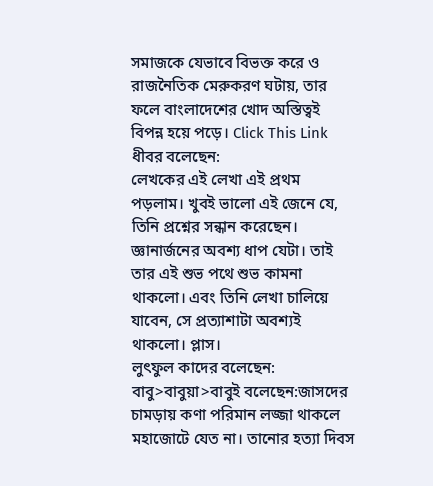সমাজকে যেভাবে বিভক্ত করে ও রাজনৈতিক মেরুকরণ ঘটায়, তার ফলে বাংলাদেশের খোদ অস্তিত্বই বিপন্ন হয়ে পড়ে। Click This Link
ধীবর বলেছেন:
লেখকের এই লেখা এই প্রথম পড়লাম। খুবই ভালো এই জেনে যে, তিনি প্রশ্নের সন্ধান করেছেন। জ্ঞানার্জনের অবশ্য ধাপ যেটা। তাই তার এই শুভ পথে শুভ কামনা থাকলো। এবং তিনি লেখা চালিয়ে যাবেন, সে প্রত্যাশাটা অবশ্যই থাকলো। প্লাস।
লুৎফুল কাদের বলেছেন:
বাবু>বাবুয়া>বাবুই বলেছেন:জাসদের চামড়ায় কণা পরিমান লজ্জা থাকলে মহাজোটে যেত না। তানোর হত্যা দিবস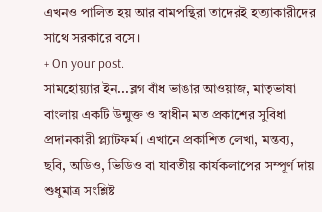এখনও পালিত হয় আর বামপন্থিরা তাদেরই হত্যাকারীদের সাথে সরকারে বসে।
+ On your post.
সামহোয়্যার ইন...ব্লগ বাঁধ ভাঙার আওয়াজ, মাতৃভাষা বাংলায় একটি উন্মুক্ত ও স্বাধীন মত প্রকাশের সুবিধা প্রদানকারী প্ল্যাটফর্ম। এখানে প্রকাশিত লেখা, মন্তব্য, ছবি, অডিও, ভিডিও বা যাবতীয় কার্যকলাপের সম্পূর্ণ দায় শুধুমাত্র সংশ্লিষ্ট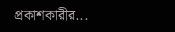প্রকাশকারীর...